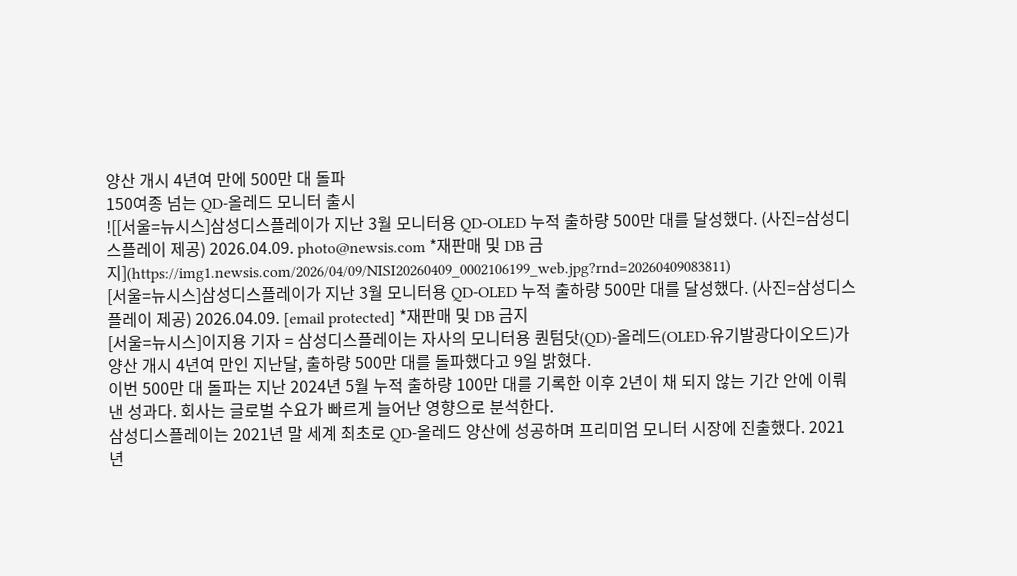양산 개시 4년여 만에 500만 대 돌파
150여종 넘는 QD-올레드 모니터 출시
![[서울=뉴시스]삼성디스플레이가 지난 3월 모니터용 QD-OLED 누적 출하량 500만 대를 달성했다. (사진=삼성디스플레이 제공) 2026.04.09. photo@newsis.com *재판매 및 DB 금지](https://img1.newsis.com/2026/04/09/NISI20260409_0002106199_web.jpg?rnd=20260409083811)
[서울=뉴시스]삼성디스플레이가 지난 3월 모니터용 QD-OLED 누적 출하량 500만 대를 달성했다. (사진=삼성디스플레이 제공) 2026.04.09. [email protected] *재판매 및 DB 금지
[서울=뉴시스]이지용 기자 = 삼성디스플레이는 자사의 모니터용 퀀텀닷(QD)-올레드(OLED·유기발광다이오드)가 양산 개시 4년여 만인 지난달, 출하량 500만 대를 돌파했다고 9일 밝혔다.
이번 500만 대 돌파는 지난 2024년 5월 누적 출하량 100만 대를 기록한 이후 2년이 채 되지 않는 기간 안에 이뤄낸 성과다. 회사는 글로벌 수요가 빠르게 늘어난 영향으로 분석한다.
삼성디스플레이는 2021년 말 세계 최초로 QD-올레드 양산에 성공하며 프리미엄 모니터 시장에 진출했다. 2021년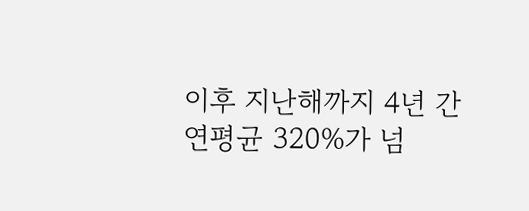이후 지난해까지 4년 간 연평균 320%가 넘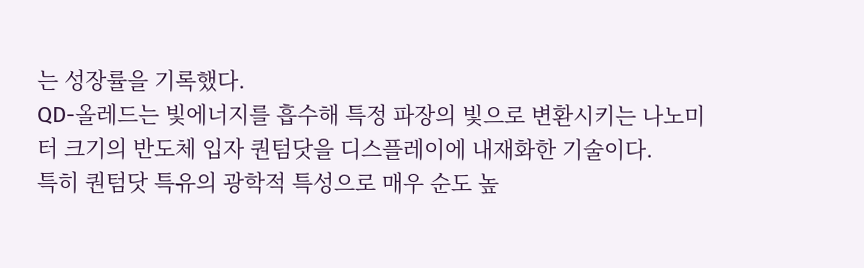는 성장률을 기록했다.
QD-올레드는 빛에너지를 흡수해 특정 파장의 빛으로 변환시키는 나노미터 크기의 반도체 입자 퀀텀닷을 디스플레이에 내재화한 기술이다.
특히 퀀텀닷 특유의 광학적 특성으로 매우 순도 높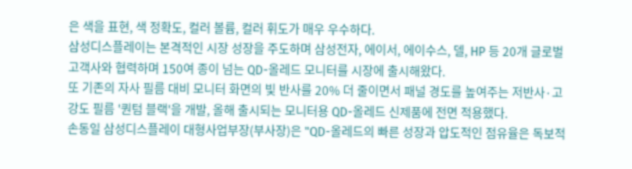은 색을 표현, 색 정확도, 컬러 볼륨, 컬러 휘도가 매우 우수하다.
삼성디스플레이는 본격적인 시장 성장을 주도하며 삼성전자, 에이서, 에이수스, 델, HP 등 20개 글로벌 고객사와 협력하며 150여 종이 넘는 QD-올레드 모니터를 시장에 출시해왔다.
또 기존의 자사 필름 대비 모니터 화면의 빛 반사를 20% 더 줄이면서 패널 경도를 높여주는 저반사·고강도 필름 '퀀텀 블랙'을 개발, 올해 출시되는 모니터용 QD-올레드 신제품에 전면 적용했다.
손동일 삼성디스플레이 대형사업부장(부사장)은 "QD-올레드의 빠른 성장과 압도적인 점유율은 독보적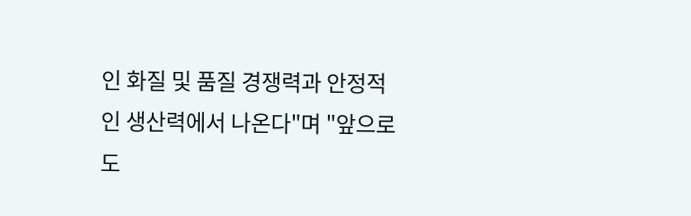인 화질 및 품질 경쟁력과 안정적인 생산력에서 나온다"며 "앞으로도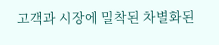고객과 시장에 밀착된 차별화된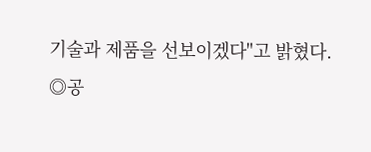기술과 제품을 선보이겠다"고 밝혔다.
◎공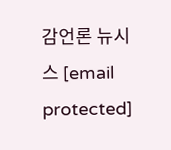감언론 뉴시스 [email protected]